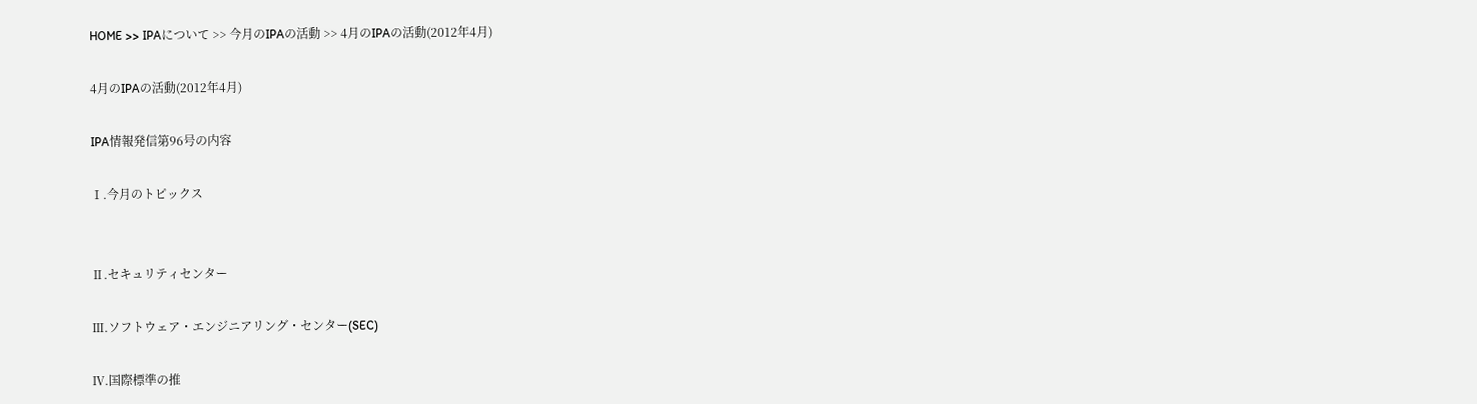HOME >> IPAについて >> 今月のIPAの活動 >> 4月のIPAの活動(2012年4月)

4月のIPAの活動(2012年4月)

IPA情報発信第96号の内容

Ⅰ.今月のトピックス


Ⅱ.セキュリティセンター

Ⅲ.ソフトウェア・エンジニアリング・センター(SEC)

Ⅳ.国際標準の推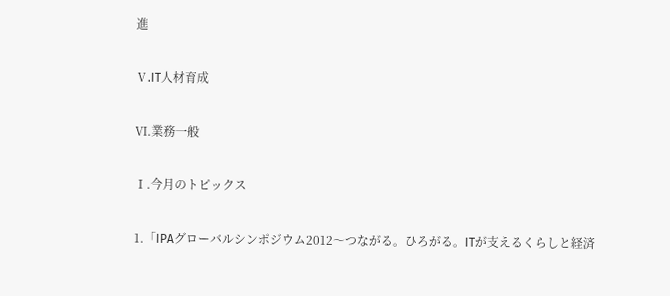進

Ⅴ.IT人材育成

Ⅵ.業務一般

Ⅰ.今月のトピックス

1.「IPAグローバルシンポジウム2012〜つながる。ひろがる。ITが支えるくらしと経済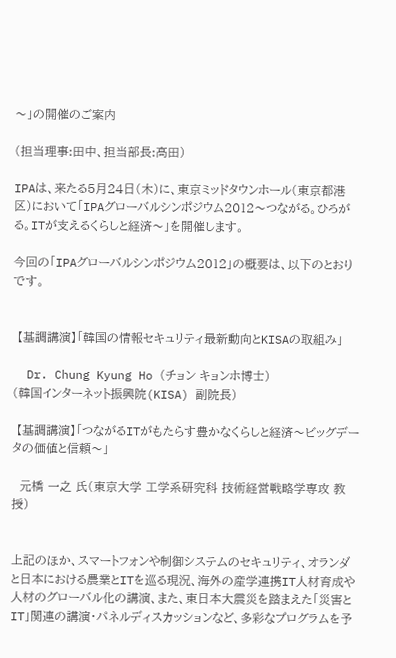〜」の開催のご案内

(担当理事:田中、担当部長:高田)

IPAは、来たる5月24日(木)に、東京ミッドタウンホール(東京都港区)において「IPAグローバルシンポジウム2012〜つながる。ひろがる。ITが支えるくらしと経済〜」を開催します。

今回の「IPAグローバルシンポジウム2012」の概要は、以下のとおりです。


 【基調講演】「韓国の情報セキュリティ最新動向とKISAの取組み」

  Dr. Chung Kyung Ho (チョン キョンホ博士)
(韓国インターネット振興院(KISA) 副院長)

 【基調講演】「つながるITがもたらす豊かなくらしと経済〜ビッグデータの価値と信頼〜」

  元橋 一之 氏(東京大学 工学系研究科 技術経営戦略学専攻 教授)


上記のほか、スマートフォンや制御システムのセキュリティ、オランダと日本における農業とITを巡る現況、海外の産学連携IT人材育成や人材のグローバル化の講演、また、東日本大震災を踏まえた「災害とIT」関連の講演・パネルディスカッションなど、多彩なプログラムを予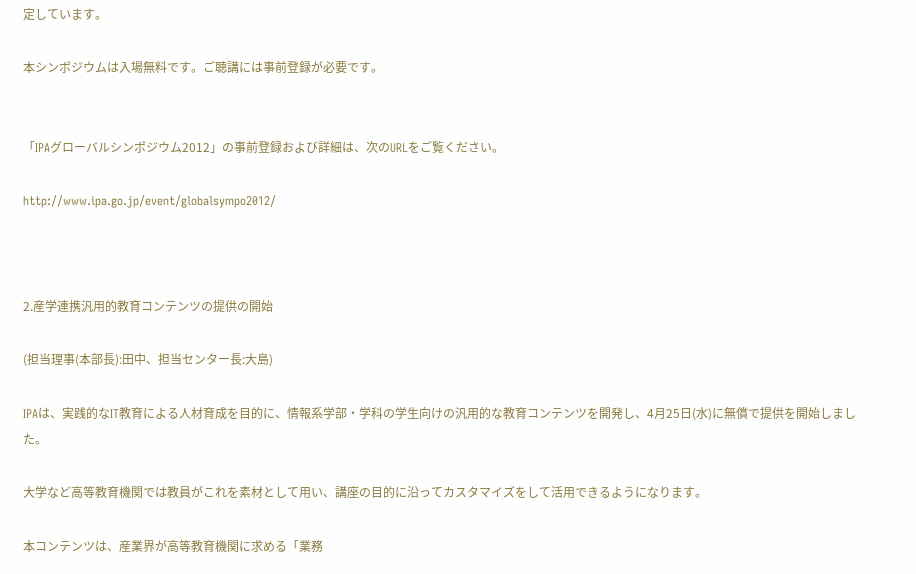定しています。

本シンポジウムは入場無料です。ご聴講には事前登録が必要です。


「IPAグローバルシンポジウム2012」の事前登録および詳細は、次のURLをご覧ください。

http://www.ipa.go.jp/event/globalsympo2012/



2.産学連携汎用的教育コンテンツの提供の開始

(担当理事(本部長):田中、担当センター長:大島)

IPAは、実践的なIT教育による人材育成を目的に、情報系学部・学科の学生向けの汎用的な教育コンテンツを開発し、4月25日(水)に無償で提供を開始しました。

大学など高等教育機関では教員がこれを素材として用い、講座の目的に沿ってカスタマイズをして活用できるようになります。

本コンテンツは、産業界が高等教育機関に求める「業務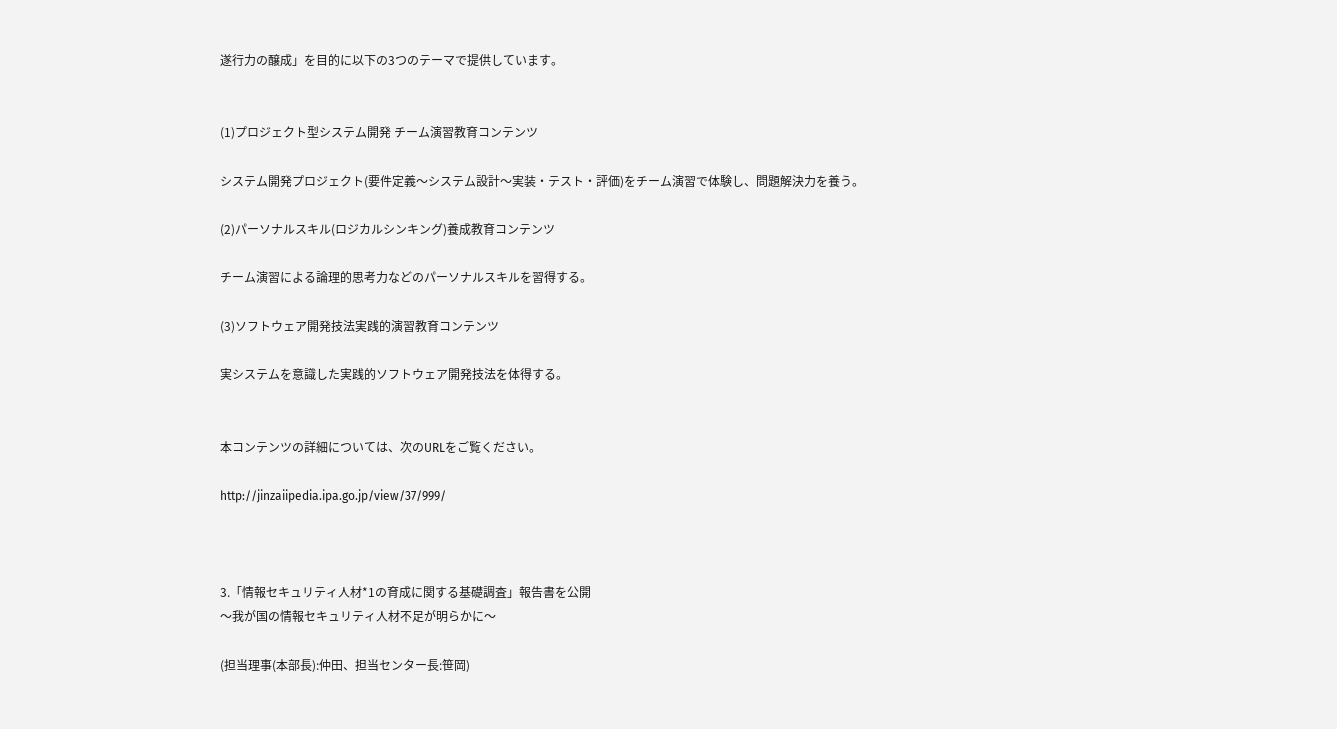遂行力の醸成」を目的に以下の3つのテーマで提供しています。


(1)プロジェクト型システム開発 チーム演習教育コンテンツ

システム開発プロジェクト(要件定義〜システム設計〜実装・テスト・評価)をチーム演習で体験し、問題解決力を養う。

(2)パーソナルスキル(ロジカルシンキング)養成教育コンテンツ

チーム演習による論理的思考力などのパーソナルスキルを習得する。

(3)ソフトウェア開発技法実践的演習教育コンテンツ

実システムを意識した実践的ソフトウェア開発技法を体得する。


本コンテンツの詳細については、次のURLをご覧ください。

http://jinzaiipedia.ipa.go.jp/view/37/999/



3.「情報セキュリティ人材*1の育成に関する基礎調査」報告書を公開
〜我が国の情報セキュリティ人材不足が明らかに〜

(担当理事(本部長):仲田、担当センター長:笹岡)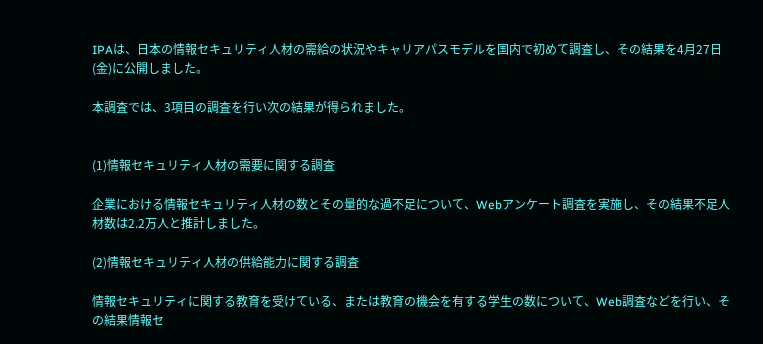IPAは、日本の情報セキュリティ人材の需給の状況やキャリアパスモデルを国内で初めて調査し、その結果を4月27日(金)に公開しました。

本調査では、3項目の調査を行い次の結果が得られました。


(1)情報セキュリティ人材の需要に関する調査

企業における情報セキュリティ人材の数とその量的な過不足について、Webアンケート調査を実施し、その結果不足人材数は2.2万人と推計しました。

(2)情報セキュリティ人材の供給能力に関する調査

情報セキュリティに関する教育を受けている、または教育の機会を有する学生の数について、Web調査などを行い、その結果情報セ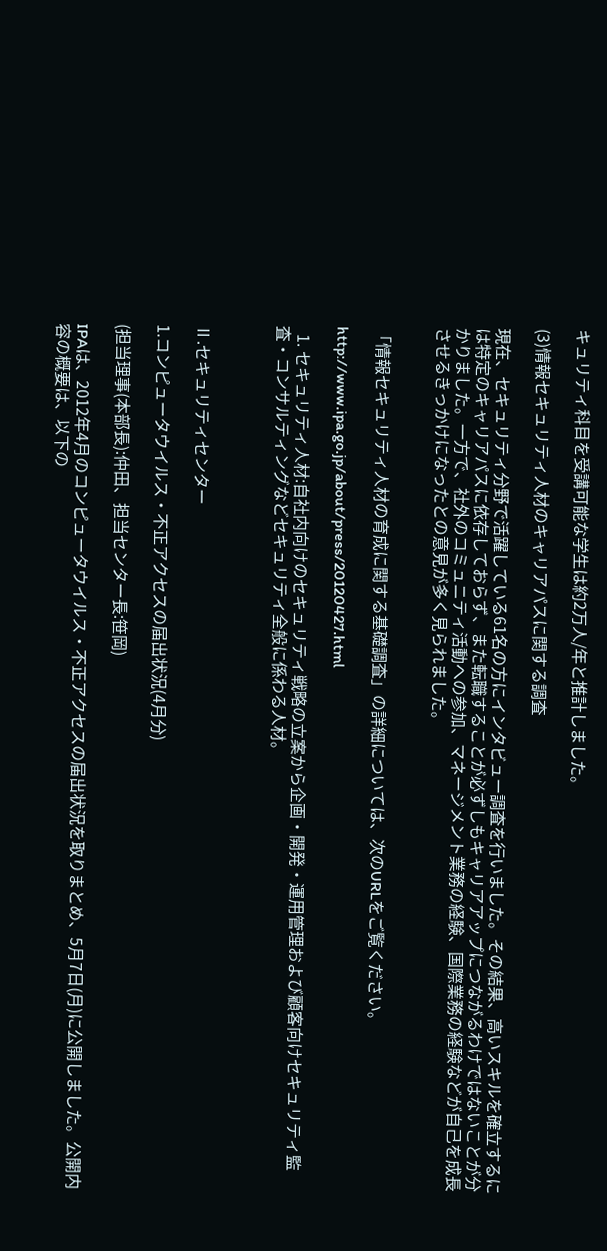キュリティ科目を受講可能な学生は約2万人/年と推計しました。

(3)情報セキュリティ人材のキャリアパスに関する調査

現在、セキュリティ分野で活躍している61名の方にインタビュー調査を行いました。その結果、高いスキルを確立するには特定のキャリアパスに依存しておらず、また転職することが必ずしもキャリアアップにつながるわけではないことが分かりました。一方で、社外のコミュニティ活動への参加、マネージメント業務の経験、国際業務の経験などが自己を成長させるきっかけになったとの意見が多く見られました。


「情報セキュリティ人材の育成に関する基礎調査」の詳細については、次のURLをご覧ください。

http://www.ipa.go.jp/about/press/20120427.html

  1. セキュリティ人材:自社内向けのセキュリティ戦略の立案から企画・開発・運用管理および顧客向けセキュリティ監査・コンサルティングなどセキュリティ全般に係わる人材。



Ⅱ.セキュリティセンター

1.コンピュータウイルス・不正アクセスの届出状況(4月分)

(担当理事(本部長):仲田、担当センター長:笹岡)

IPAは、2012年4月のコンピュータウイルス・不正アクセスの届出状況を取りまとめ、5月7日(月)に公開しました。公開内容の概要は、以下の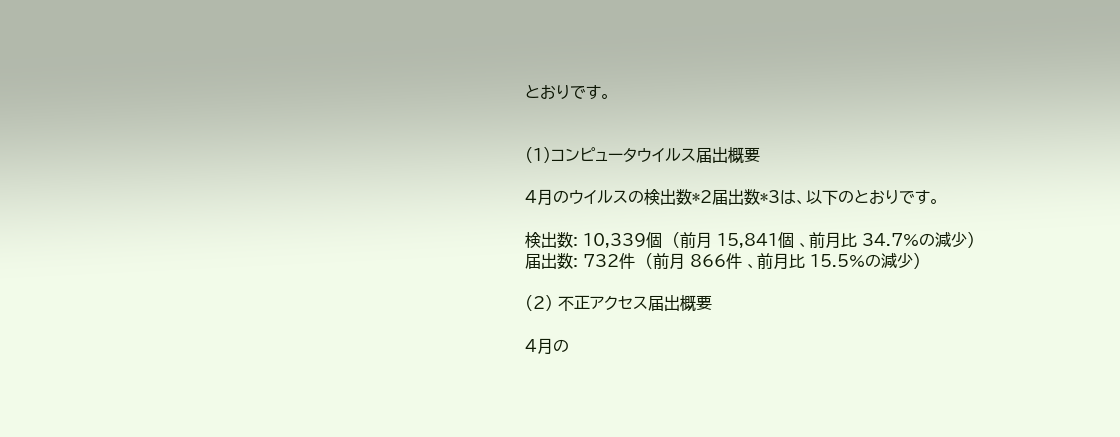とおりです。


(1)コンピュータウイルス届出概要

4月のウイルスの検出数*2届出数*3は、以下のとおりです。

検出数: 10,339個  (前月 15,841個 、前月比 34.7%の減少)
届出数: 732件  (前月 866件 、前月比 15.5%の減少)

(2) 不正アクセス届出概要

4月の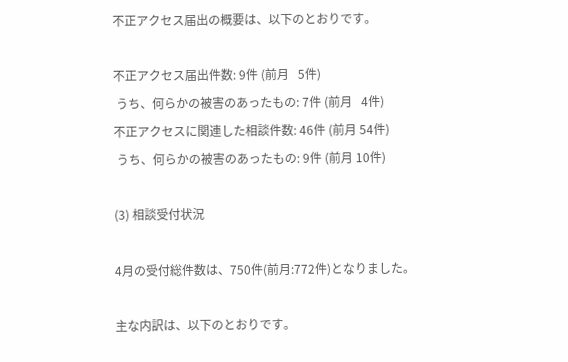不正アクセス届出の概要は、以下のとおりです。

不正アクセス届出件数: 9件 (前月   5件)
 うち、何らかの被害のあったもの: 7件 (前月   4件)
不正アクセスに関連した相談件数: 46件 (前月 54件)
 うち、何らかの被害のあったもの: 9件 (前月 10件)

(3) 相談受付状況

4月の受付総件数は、750件(前月:772件)となりました。

主な内訳は、以下のとおりです。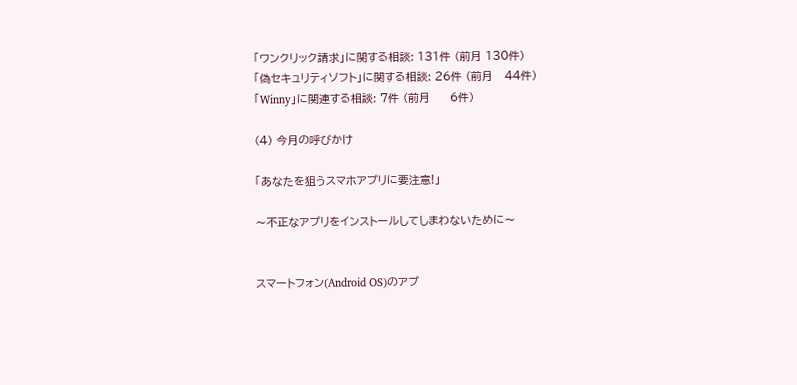「ワンクリック請求」に関する相談: 131件 (前月 130件)
「偽セキュリティソフト」に関する相談: 26件 (前月   44件)
「Winny」に関連する相談: 7件 (前月     6件)

(4) 今月の呼びかけ

「あなたを狙うスマホアプリに要注意!」

〜不正なアプリをインストールしてしまわないために〜


スマートフォン(Android OS)のアプ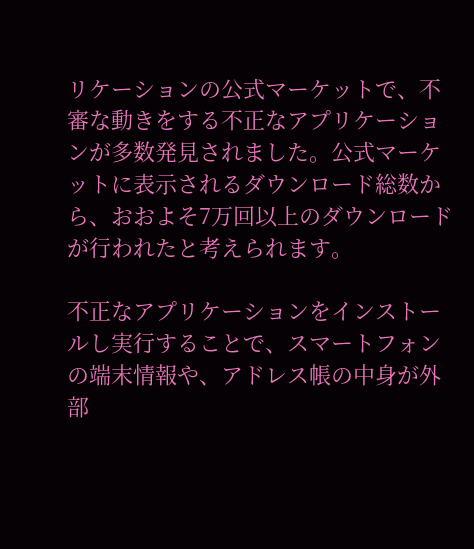リケーションの公式マーケットで、不審な動きをする不正なアプリケーションが多数発見されました。公式マーケットに表示されるダウンロード総数から、おおよそ7万回以上のダウンロードが行われたと考えられます。

不正なアプリケーションをインストールし実行することで、スマートフォンの端末情報や、アドレス帳の中身が外部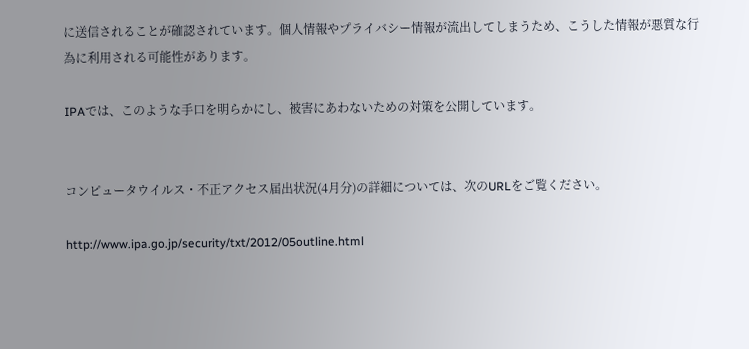に送信されることが確認されています。個人情報やプライバシー情報が流出してしまうため、こうした情報が悪質な行為に利用される可能性があります。

IPAでは、このような手口を明らかにし、被害にあわないための対策を公開しています。


コンピュータウイルス・不正アクセス届出状況(4月分)の詳細については、次のURLをご覧ください。

http://www.ipa.go.jp/security/txt/2012/05outline.html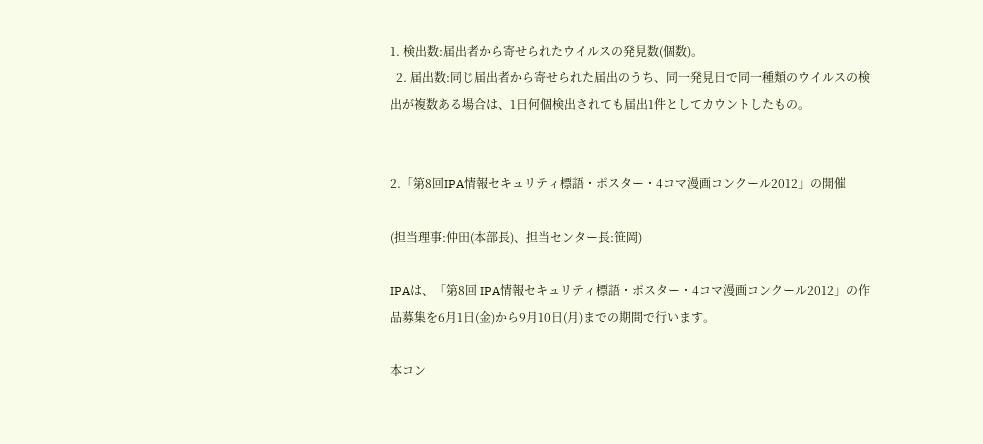1. 検出数:届出者から寄せられたウイルスの発見数(個数)。
  2. 届出数:同じ届出者から寄せられた届出のうち、同一発見日で同一種類のウイルスの検出が複数ある場合は、1日何個検出されても届出1件としてカウントしたもの。


2.「第8回IPA情報セキュリティ標語・ポスター・4コマ漫画コンクール2012」の開催

(担当理事:仲田(本部長)、担当センター長:笹岡)

IPAは、「第8回 IPA情報セキュリティ標語・ポスター・4コマ漫画コンクール2012」の作品募集を6月1日(金)から9月10日(月)までの期間で行います。

本コン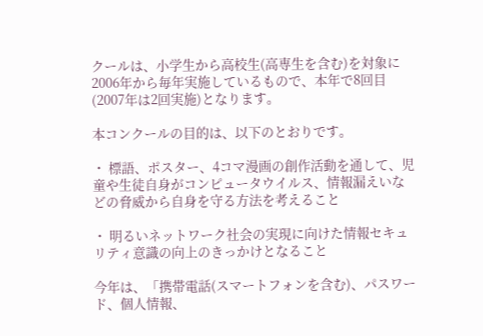クールは、小学生から高校生(高専生を含む)を対象に2006年から毎年実施しているもので、本年で8回目(2007年は2回実施)となります。

本コンクールの目的は、以下のとおりです。

・ 標語、ポスター、4コマ漫画の創作活動を通して、児童や生徒自身がコンピュータウイルス、情報漏えいなどの脅威から自身を守る方法を考えること

・ 明るいネットワーク社会の実現に向けた情報セキュリティ意識の向上のきっかけとなること

今年は、「携帯電話(スマートフォンを含む)、パスワード、個人情報、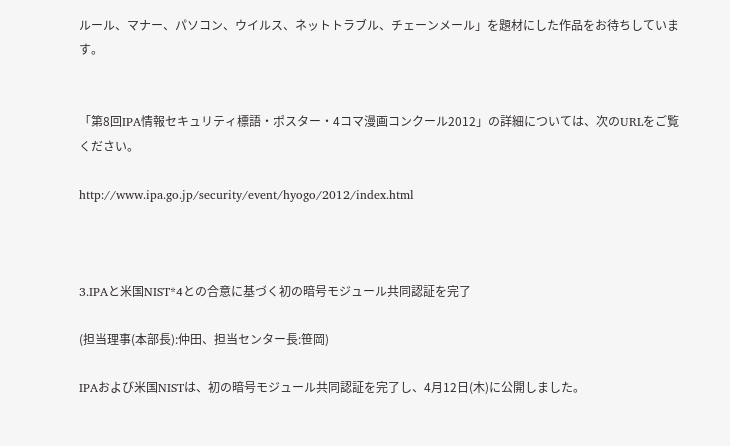ルール、マナー、パソコン、ウイルス、ネットトラブル、チェーンメール」を題材にした作品をお待ちしています。


「第8回IPA情報セキュリティ標語・ポスター・4コマ漫画コンクール2012」の詳細については、次のURLをご覧ください。

http://www.ipa.go.jp/security/event/hyogo/2012/index.html



3.IPAと米国NIST*4との合意に基づく初の暗号モジュール共同認証を完了

(担当理事(本部長):仲田、担当センター長:笹岡)

IPAおよび米国NISTは、初の暗号モジュール共同認証を完了し、4月12日(木)に公開しました。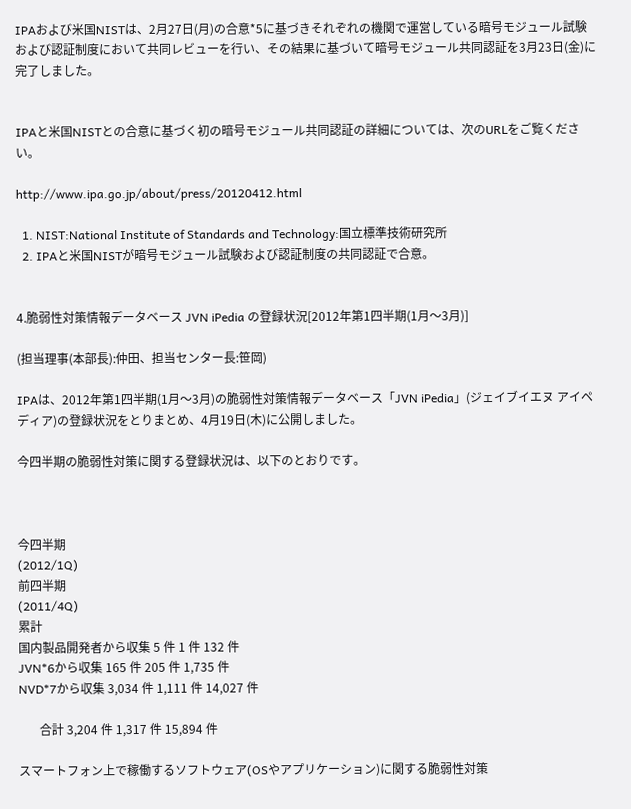IPAおよび米国NISTは、2月27日(月)の合意*5に基づきそれぞれの機関で運営している暗号モジュール試験および認証制度において共同レビューを行い、その結果に基づいて暗号モジュール共同認証を3月23日(金)に完了しました。


IPAと米国NISTとの合意に基づく初の暗号モジュール共同認証の詳細については、次のURLをご覧ください。

http://www.ipa.go.jp/about/press/20120412.html

  1. NIST:National Institute of Standards and Technology:国立標準技術研究所
  2. IPAと米国NISTが暗号モジュール試験および認証制度の共同認証で合意。


4.脆弱性対策情報データベース JVN iPedia の登録状況[2012年第1四半期(1月〜3月)]

(担当理事(本部長):仲田、担当センター長:笹岡)

IPAは、2012年第1四半期(1月〜3月)の脆弱性対策情報データベース「JVN iPedia」(ジェイブイエヌ アイペディア)の登録状況をとりまとめ、4月19日(木)に公開しました。

今四半期の脆弱性対策に関する登録状況は、以下のとおりです。



今四半期
(2012/1Q)
前四半期
(2011/4Q)
累計
国内製品開発者から収集 5 件 1 件 132 件
JVN*6から収集 165 件 205 件 1,735 件
NVD*7から収集 3,034 件 1,111 件 14,027 件

       合計 3,204 件 1,317 件 15,894 件

スマートフォン上で稼働するソフトウェア(OSやアプリケーション)に関する脆弱性対策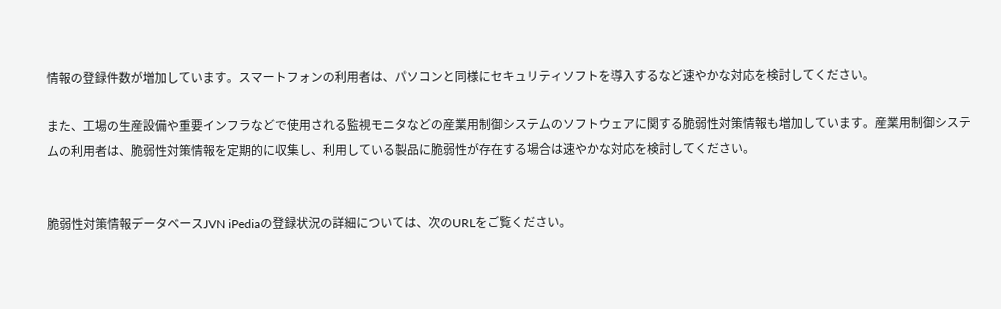情報の登録件数が増加しています。スマートフォンの利用者は、パソコンと同様にセキュリティソフトを導入するなど速やかな対応を検討してください。

また、工場の生産設備や重要インフラなどで使用される監視モニタなどの産業用制御システムのソフトウェアに関する脆弱性対策情報も増加しています。産業用制御システムの利用者は、脆弱性対策情報を定期的に収集し、利用している製品に脆弱性が存在する場合は速やかな対応を検討してください。


脆弱性対策情報データベースJVN iPediaの登録状況の詳細については、次のURLをご覧ください。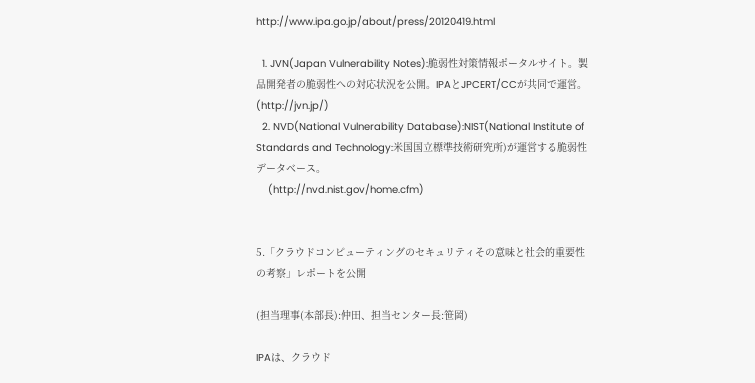http://www.ipa.go.jp/about/press/20120419.html

  1. JVN(Japan Vulnerability Notes):脆弱性対策情報ポータルサイト。製品開発者の脆弱性への対応状況を公開。IPAとJPCERT/CCが共同で運営。(http://jvn.jp/)
  2. NVD(National Vulnerability Database):NIST(National Institute of Standards and Technology:米国国立標準技術研究所)が運営する脆弱性データベース。
    (http://nvd.nist.gov/home.cfm)


5.「クラウドコンピューティングのセキュリティその意味と社会的重要性の考察」レポートを公開

(担当理事(本部長):仲田、担当センター長:笹岡)

IPAは、クラウド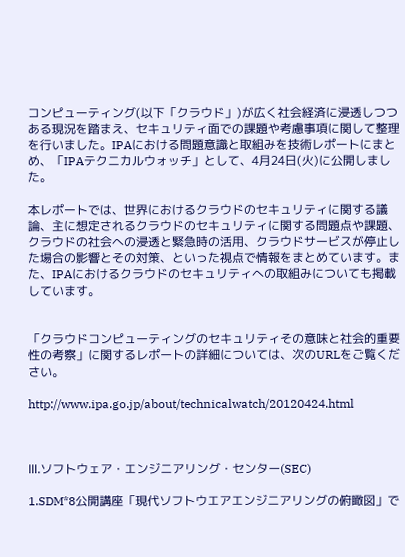コンピューティング(以下「クラウド」)が広く社会経済に浸透しつつある現況を踏まえ、セキュリティ面での課題や考慮事項に関して整理を行いました。IPAにおける問題意識と取組みを技術レポートにまとめ、「IPAテクニカルウォッチ」として、4月24日(火)に公開しました。

本レポートでは、世界におけるクラウドのセキュリティに関する議論、主に想定されるクラウドのセキュリティに関する問題点や課題、クラウドの社会への浸透と緊急時の活用、クラウドサービスが停止した場合の影響とその対策、といった視点で情報をまとめています。また、IPAにおけるクラウドのセキュリティへの取組みについても掲載しています。


「クラウドコンピューティングのセキュリティその意味と社会的重要性の考察」に関するレポートの詳細については、次のURLをご覧ください。

http://www.ipa.go.jp/about/technicalwatch/20120424.html



Ⅲ.ソフトウェア・エンジニアリング・センター(SEC)

1.SDM*8公開講座「現代ソフトウエアエンジニアリングの俯瞰図」で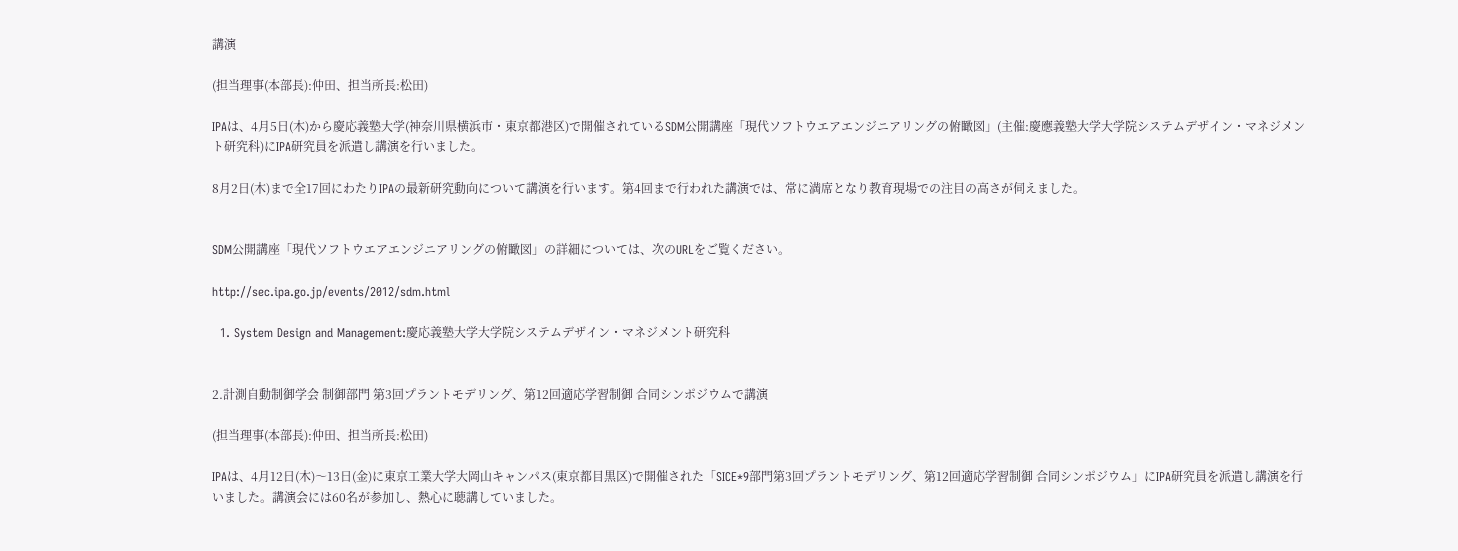講演

(担当理事(本部長):仲田、担当所長:松田)

IPAは、4月5日(木)から慶応義塾大学(神奈川県横浜市・東京都港区)で開催されているSDM公開講座「現代ソフトウエアエンジニアリングの俯瞰図」(主催:慶應義塾大学大学院システムデザイン・マネジメント研究科)にIPA研究員を派遣し講演を行いました。

8月2日(木)まで全17回にわたりIPAの最新研究動向について講演を行います。第4回まで行われた講演では、常に満席となり教育現場での注目の高さが伺えました。


SDM公開講座「現代ソフトウエアエンジニアリングの俯瞰図」の詳細については、次のURLをご覧ください。

http://sec.ipa.go.jp/events/2012/sdm.html

  1. System Design and Management:慶応義塾大学大学院システムデザイン・マネジメント研究科


2.計測自動制御学会 制御部門 第3回プラントモデリング、第12回適応学習制御 合同シンポジウムで講演

(担当理事(本部長):仲田、担当所長:松田)

IPAは、4月12日(木)〜13日(金)に東京工業大学大岡山キャンパス(東京都目黒区)で開催された「SICE*9部門第3回プラントモデリング、第12回適応学習制御 合同シンポジウム」にIPA研究員を派遣し講演を行いました。講演会には60名が参加し、熱心に聴講していました。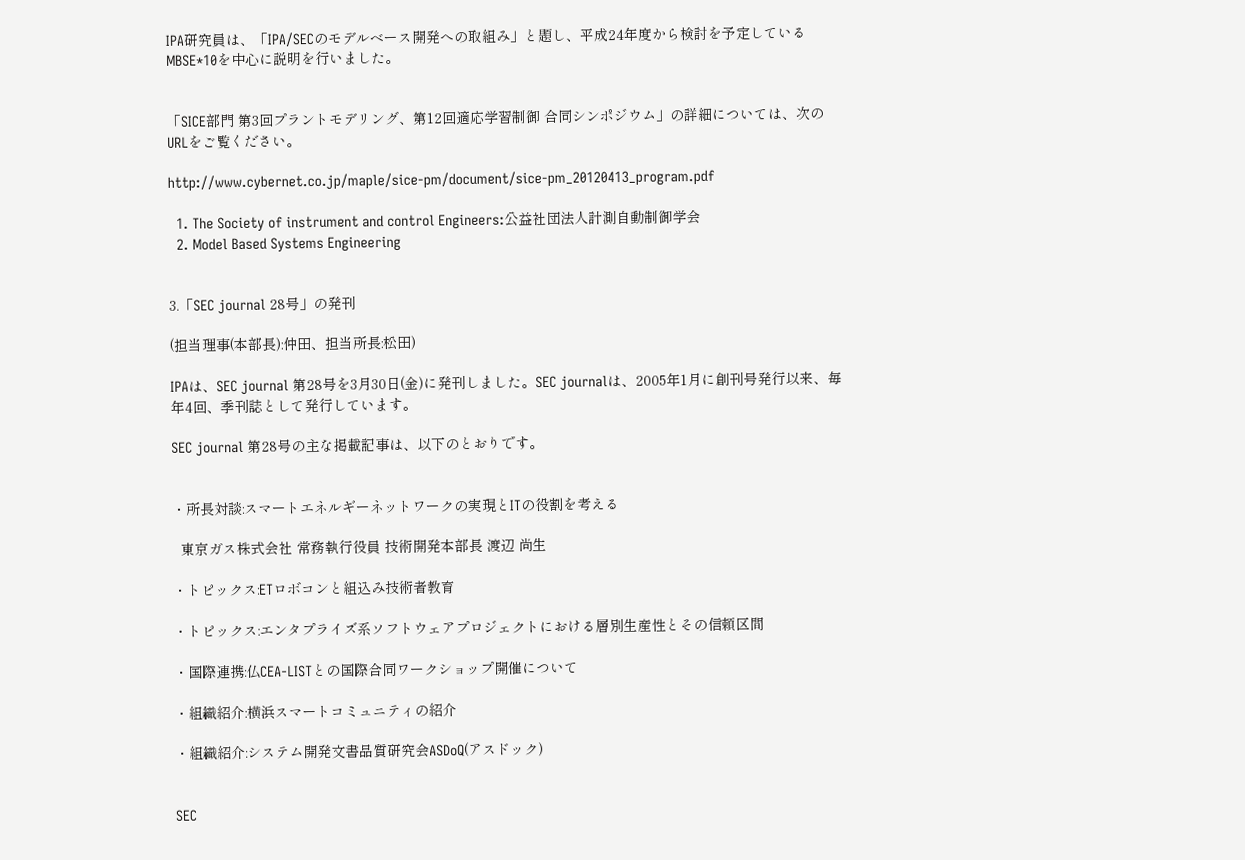IPA研究員は、「IPA/SECのモデルベース開発への取組み」と題し、平成24年度から検討を予定しているMBSE*10を中心に説明を行いました。


「SICE部門 第3回プラントモデリング、第12回適応学習制御 合同シンポジウム」の詳細については、次のURLをご覧ください。

http://www.cybernet.co.jp/maple/sice-pm/document/sice-pm_20120413_program.pdf

  1. The Society of instrument and control Engineers:公益社団法人計測自動制御学会
  2. Model Based Systems Engineering


3.「SEC journal 28号」の発刊

(担当理事(本部長):仲田、担当所長:松田)

IPAは、SEC journal 第28号を3月30日(金)に発刊しました。SEC journalは、2005年1月に創刊号発行以来、毎年4回、季刊誌として発行しています。

SEC journal 第28号の主な掲載記事は、以下のとおりです。


・所長対談:スマートエネルギーネットワークの実現とITの役割を考える

  東京ガス株式会社 常務執行役員 技術開発本部長 渡辺 尚生

・トピックス:ETロボコンと組込み技術者教育

・トピックス:エンタプライズ系ソフトウェアプロジェクトにおける層別生産性とその信頼区間

・国際連携:仏CEA-LISTとの国際合同ワークショップ開催について

・組織紹介:横浜スマートコミュニティの紹介

・組織紹介:システム開発文書品質研究会ASDoQ(アスドック)


SEC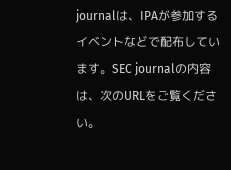journalは、IPAが参加するイベントなどで配布しています。SEC journalの内容は、次のURLをご覧ください。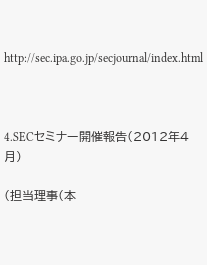http://sec.ipa.go.jp/secjournal/index.html



4.SECセミナー開催報告(2012年4月)

(担当理事(本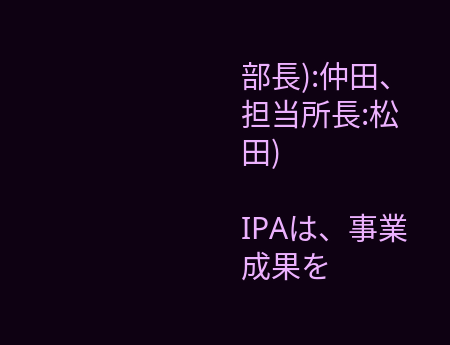部長):仲田、担当所長:松田)

IPAは、事業成果を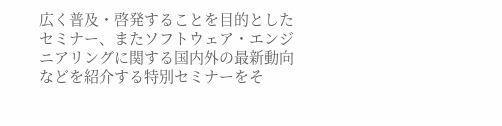広く普及・啓発することを目的としたセミナー、またソフトウェア・エンジニアリングに関する国内外の最新動向などを紹介する特別セミナーをそ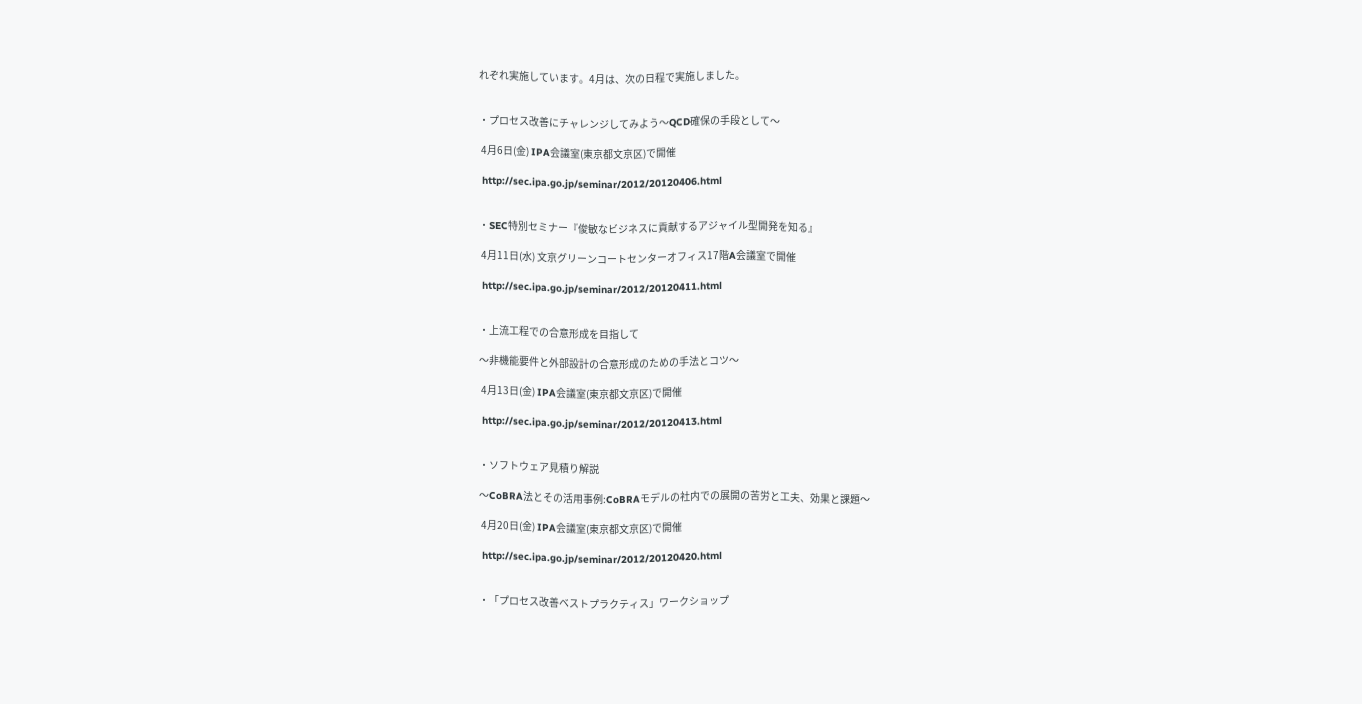れぞれ実施しています。4月は、次の日程で実施しました。


・プロセス改善にチャレンジしてみよう〜QCD確保の手段として〜

 4月6日(金) IPA会議室(東京都文京区)で開催

 http://sec.ipa.go.jp/seminar/2012/20120406.html


・SEC特別セミナー『俊敏なビジネスに貢献するアジャイル型開発を知る』

 4月11日(水) 文京グリーンコートセンターオフィス17階A会議室で開催

 http://sec.ipa.go.jp/seminar/2012/20120411.html


・上流工程での合意形成を目指して

〜非機能要件と外部設計の合意形成のための手法とコツ〜

 4月13日(金) IPA会議室(東京都文京区)で開催

 http://sec.ipa.go.jp/seminar/2012/20120413.html


・ソフトウェア見積り解説

〜CoBRA法とその活用事例:CoBRAモデルの社内での展開の苦労と工夫、効果と課題〜

 4月20日(金) IPA会議室(東京都文京区)で開催

 http://sec.ipa.go.jp/seminar/2012/20120420.html


・「プロセス改善ベストプラクティス」ワークショップ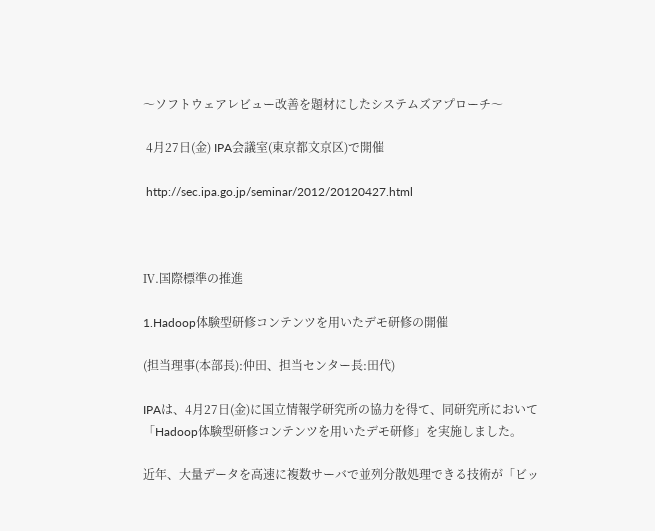〜ソフトウェアレビュー改善を題材にしたシステムズアプローチ〜

 4月27日(金) IPA会議室(東京都文京区)で開催

 http://sec.ipa.go.jp/seminar/2012/20120427.html



Ⅳ.国際標準の推進

1.Hadoop体験型研修コンテンツを用いたデモ研修の開催

(担当理事(本部長):仲田、担当センター長:田代)

IPAは、4月27日(金)に国立情報学研究所の協力を得て、同研究所において「Hadoop体験型研修コンテンツを用いたデモ研修」を実施しました。

近年、大量データを高速に複数サーバで並列分散処理できる技術が「ビッ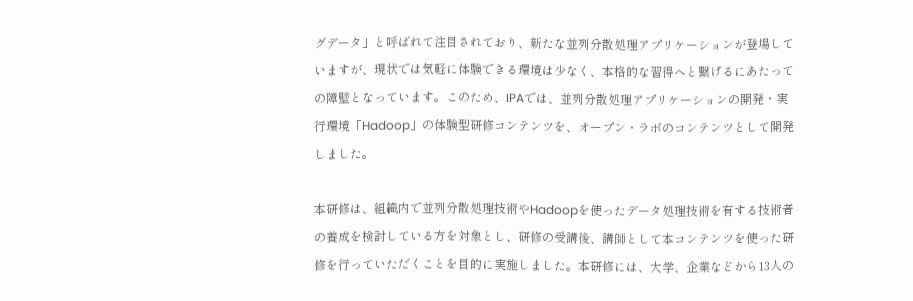グデータ」と呼ばれて注目されており、新たな並列分散処理アプリケーションが登場していますが、現状では気軽に体験できる環境は少なく、本格的な習得へと繋げるにあたっての障壁となっています。このため、IPAでは、並列分散処理アプリケーションの開発・実行環境「Hadoop」の体験型研修コンテンツを、オープン・ラボのコンテンツとして開発しました。

本研修は、組織内で並列分散処理技術やHadoopを使ったデータ処理技術を有する技術者の養成を検討している方を対象とし、研修の受講後、講師として本コンテンツを使った研修を行っていただくことを目的に実施しました。本研修には、大学、企業などから13人の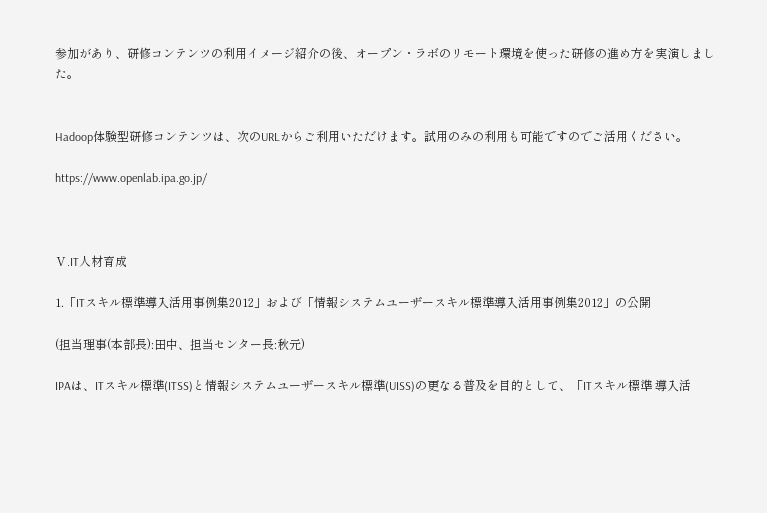参加があり、研修コンテンツの利用イメージ紹介の後、オープン・ラボのリモート環境を使った研修の進め方を実演しました。


Hadoop体験型研修コンテンツは、次のURLからご利用いただけます。試用のみの利用も可能ですのでご活用ください。

https://www.openlab.ipa.go.jp/



Ⅴ.IT人材育成

1.「ITスキル標準導入活用事例集2012」および「情報システムユーザースキル標準導入活用事例集2012」の公開

(担当理事(本部長):田中、担当センター長:秋元)

IPAは、ITスキル標準(ITSS)と情報システムユーザースキル標準(UISS)の更なる普及を目的として、「ITスキル標準 導入活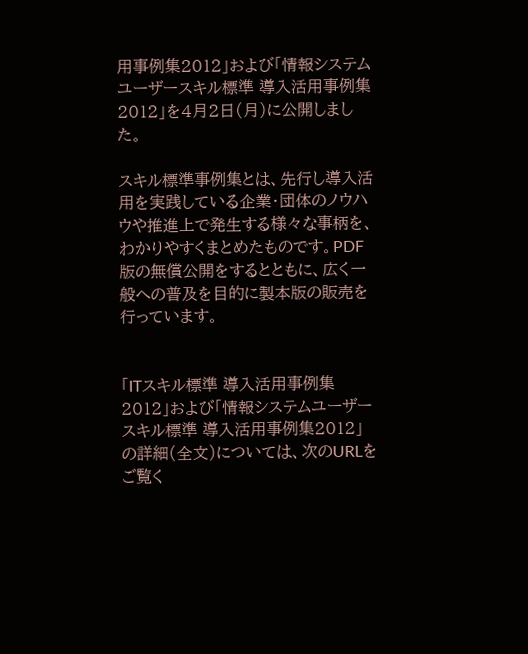用事例集2012」および「情報システムユーザースキル標準 導入活用事例集2012」を4月2日(月)に公開しました。

スキル標準事例集とは、先行し導入活用を実践している企業・団体のノウハウや推進上で発生する様々な事柄を、わかりやすくまとめたものです。PDF版の無償公開をするとともに、広く一般への普及を目的に製本版の販売を行っています。


「ITスキル標準 導入活用事例集2012」および「情報システムユーザースキル標準 導入活用事例集2012」の詳細(全文)については、次のURLをご覧く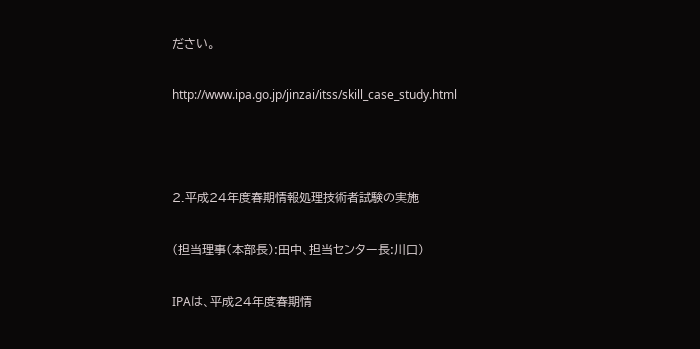ださい。

http://www.ipa.go.jp/jinzai/itss/skill_case_study.html



2.平成24年度春期情報処理技術者試験の実施

(担当理事(本部長):田中、担当センター長:川口)

IPAは、平成24年度春期情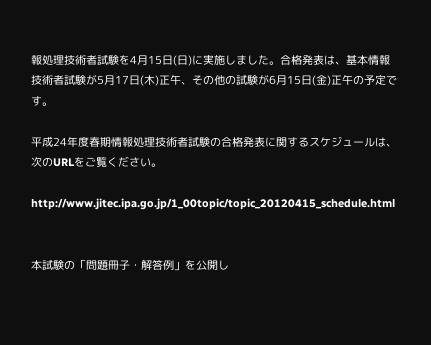報処理技術者試験を4月15日(日)に実施しました。合格発表は、基本情報技術者試験が5月17日(木)正午、その他の試験が6月15日(金)正午の予定です。

平成24年度春期情報処理技術者試験の合格発表に関するスケジュールは、次のURLをご覧ください。

http://www.jitec.ipa.go.jp/1_00topic/topic_20120415_schedule.html


本試験の「問題冊子・解答例」を公開し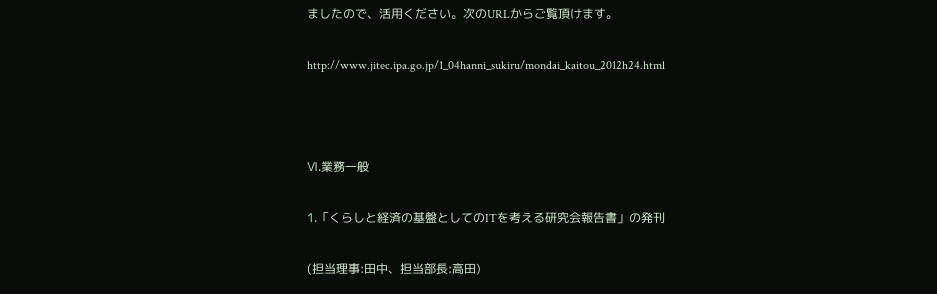ましたので、活用ください。次のURLからご覧頂けます。

http://www.jitec.ipa.go.jp/1_04hanni_sukiru/mondai_kaitou_2012h24.html



Ⅵ.業務一般

1.「くらしと経済の基盤としてのITを考える研究会報告書」の発刊

(担当理事:田中、担当部長:高田)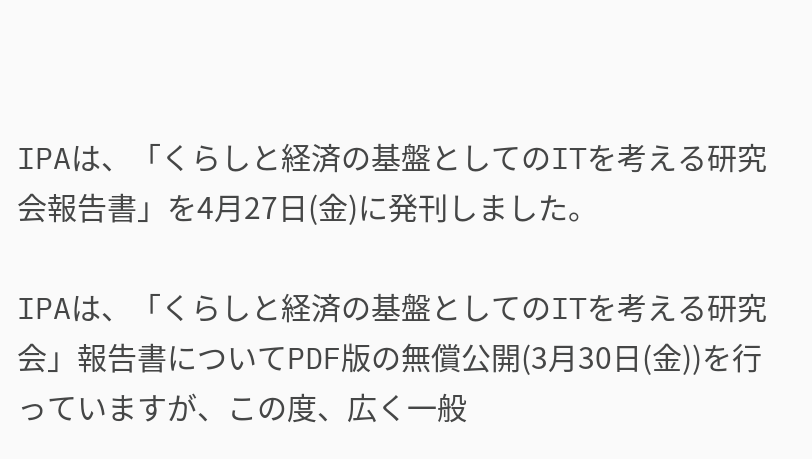IPAは、「くらしと経済の基盤としてのITを考える研究会報告書」を4月27日(金)に発刊しました。

IPAは、「くらしと経済の基盤としてのITを考える研究会」報告書についてPDF版の無償公開(3月30日(金))を行っていますが、この度、広く一般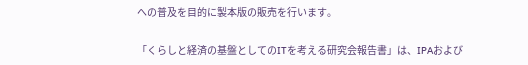への普及を目的に製本版の販売を行います。

「くらしと経済の基盤としてのITを考える研究会報告書」は、IPAおよび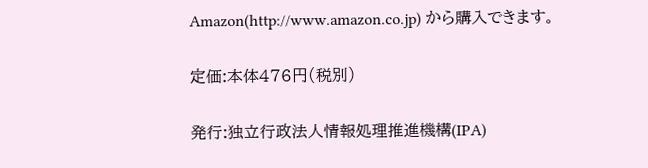Amazon(http://www.amazon.co.jp) から購入できます。

定価:本体476円(税別)

発行:独立行政法人情報処理推進機構(IPA)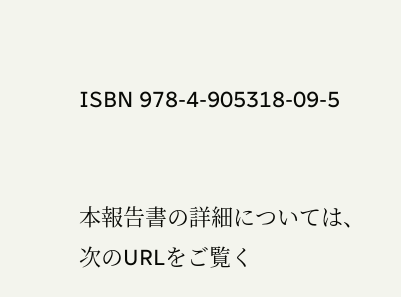ISBN 978-4-905318-09-5


本報告書の詳細については、次のURLをご覧く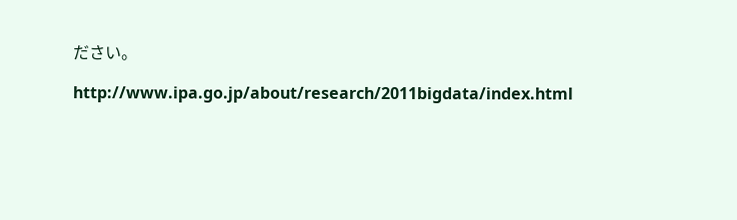ださい。

http://www.ipa.go.jp/about/research/2011bigdata/index.html